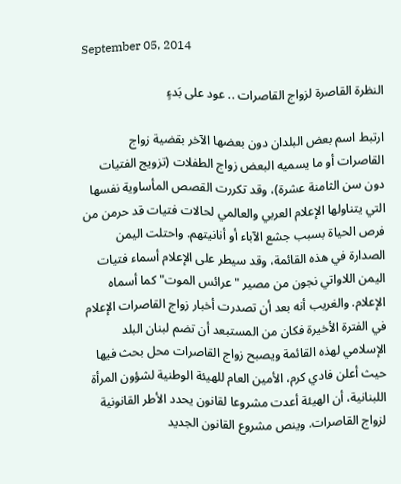September 05, 2014

النظرة القاصرة لزواج القاصرات .. عود على بَدءٍ

ارتبط اسم بعض البلدان دون بعضها الآخر بقضية زواج القاصرات أو ما يسميه البعض زواج الطفلات (تزويج الفتيات دون سن الثامنة عشرة)، وقد تكررت القصص المأساوية نفسها التي يتناولها الإعلام العربي والعالمي لحالات فتيات قد حرمن من فرص الحياة بسبب جشع الآباء أو أنانيتهم. واحتلت اليمن الصدارة في هذه القائمة، وقد سيطر على الإعلام أسماء فتيات اليمن اللاواتي نجون من مصير "عرائس الموت" كما أسماه الإعلام. والغريب أنه بعد أن تصدرت أخبار زواج القاصرات الإعلام في الفترة الأخيرة فكان من المستبعد أن تضم لبنان البلد الإسلامي لهذه القائمة ويصبح زواج القاصرات محل بحث فيها حيث أعلن فادي كرم، الأمين العام للهيئة الوطنية لشؤون المرأة اللبنانية، أن الهيئة أعدت مشروعا لقانون يحدد الأطر القانونية لزواج القاصرات. وينص مشروع القانون الجديد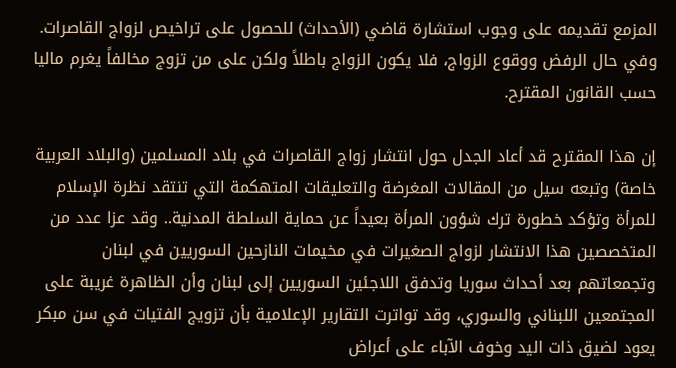المزمع تقديمه على وجوب استشارة قاضي (الأحداث) للحصول على تراخيص لزواج القاصرات. وفي حال الرفض ووقوع الزواج، فلا يكون الزواج باطلاً ولكن على من تزوج مخالفاً يغرم ماليا حسب القانون المقترح.

إن هذا المقترح قد أعاد الجدل حول انتشار زواج القاصرات في بلاد المسلمين (والبلاد العربية خاصة) وتبعه سيل من المقالات المغرضة والتعليقات المتهكمة التي تنتقد نظرة الإسلام للمرأة وتؤكد خطورة ترك شؤون المرأة بعيداً عن حماية السلطة المدنية.. وقد عزا عدد من المتخصصين هذا الانتشار لزواج الصغيرات في مخيمات النازحين السوريين في لبنان وتجمعاتهم بعد أحداث سوريا وتدفق اللاجئين السوريين إلى لبنان وأن الظاهرة غريبة على المجتمعين اللبناني والسوري، وقد تواترت التقارير الإعلامية بأن تزويج الفتيات في سن مبكر يعود لضيق ذات اليد وخوف الآباء على أعراض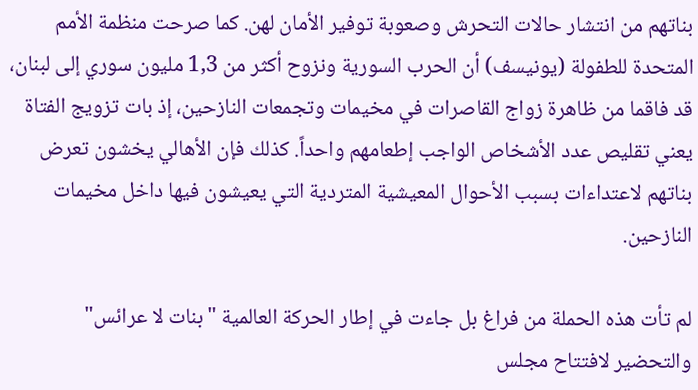بناتهم من انتشار حالات التحرش وصعوبة توفير الأمان لهن. كما صرحت منظمة الأمم المتحدة للطفولة (يونيسف) أن الحرب السورية ونزوح أكثر من 1,3 مليون سوري إلى لبنان، قد فاقما من ظاهرة زواج القاصرات في مخيمات وتجمعات النازحين، إذ بات تزويج الفتاة يعني تقليص عدد الأشخاص الواجب إطعامهم واحداً. كذلك فإن الأهالي يخشون تعرض بناتهم لاعتداءات بسبب الأحوال المعيشية المتردية التي يعيشون فيها داخل مخيمات النازحين.

لم تأت هذه الحملة من فراغ بل جاءت في إطار الحركة العالمية "بنات لا عرائس" والتحضير لافتتاح مجلس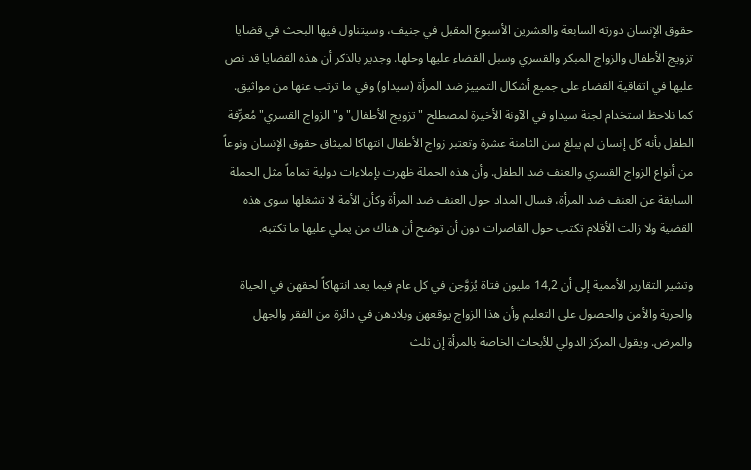حقوق الإنسان دورته السابعة والعشرين الأسبوع المقبل في جنيف، وسيتناول فيها البحث في قضايا تزويج الأطفال والزواج المبكر والقسري وسبل القضاء عليها وحلها. وجدير بالذكر أن هذه القضايا قد نص عليها في اتفاقية القضاء على جميع أشكال التمييز ضد المرأة (سيداو) وفي ما ترتب عنها من مواثيق. كما نلاحظ استخدام لجنة سيداو في الآونة الأخيرة لمصطلح "تزويج الأطفال" و"الزواج القسري" مُعرِّفة الطفل بأنه كل إنسان لم يبلغ سن الثامنة عشرة وتعتبر زواج الأطفال انتهاكا لميثاق حقوق الإنسان ونوعاً من أنواع الزواج القسري والعنف ضد الطفل. وأن هذه الحملة ظهرت بإملاءات دولية تماماً مثل الحملة السابقة عن العنف ضد المرأة، فسال المداد حول العنف ضد المرأة وكأن الأمة لا تشغلها سوى هذه القضية ولا زالت الأقلام تكتب حول القاصرات دون أن توضح أن هناك من يملي عليها ما تكتبه.

وتشير التقارير الأممية إلى أن 14,2 مليون فتاة يُزوَّجن في كل عام فيما يعد انتهاكاً لحقهن في الحياة والحرية والأمن والحصول على التعليم وأن هذا الزواج يوقعهن وبلادهن في دائرة من الفقر والجهل والمرض. ويقول المركز الدولي للأبحاث الخاصة بالمرأة إن ثلث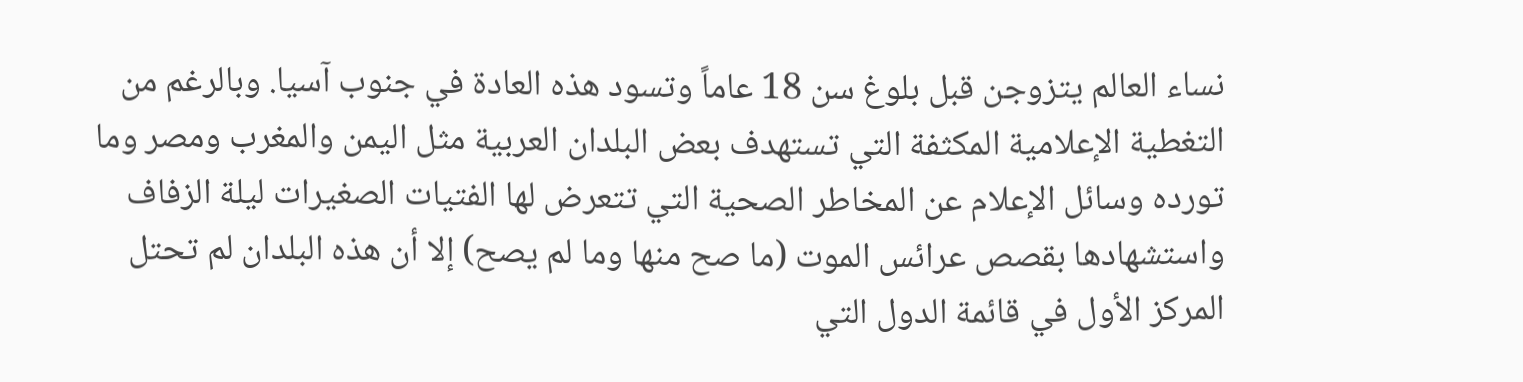نساء العالم يتزوجن قبل بلوغ سن 18 عاماً وتسود هذه العادة في جنوب آسيا. وبالرغم من التغطية الإعلامية المكثفة التي تستهدف بعض البلدان العربية مثل اليمن والمغرب ومصر وما تورده وسائل الإعلام عن المخاطر الصحية التي تتعرض لها الفتيات الصغيرات ليلة الزفاف واستشهادها بقصص عرائس الموت (ما صح منها وما لم يصح) إلا أن هذه البلدان لم تحتل المركز الأول في قائمة الدول التي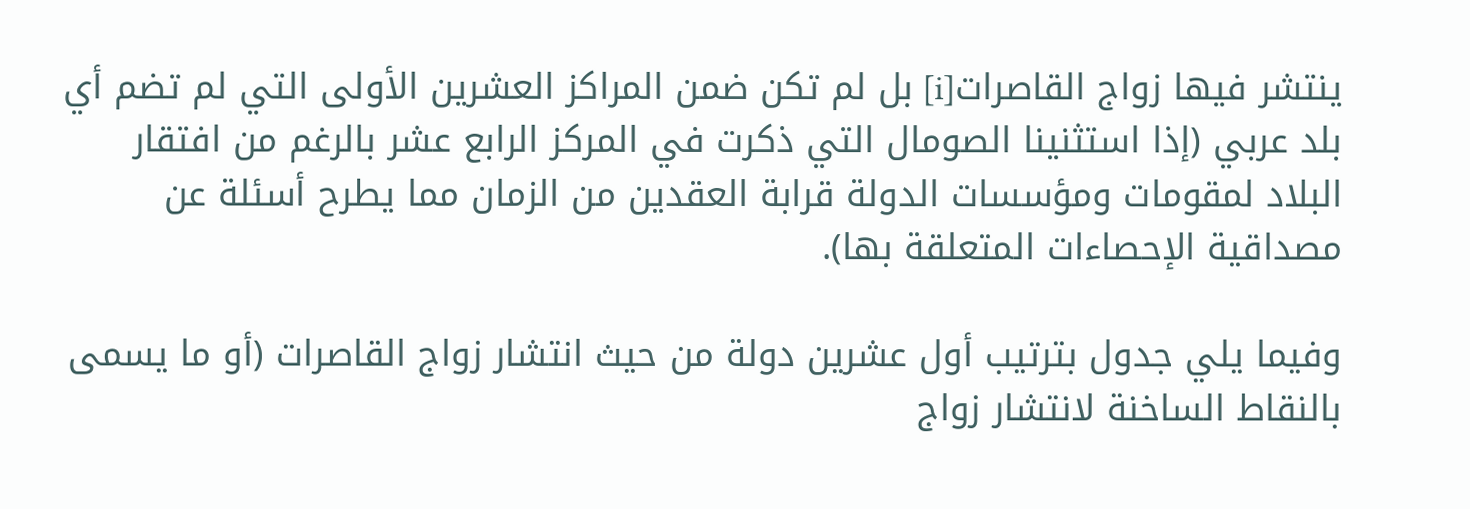ينتشر فيها زواج القاصرات[i] بل لم تكن ضمن المراكز العشرين الأولى التي لم تضم أي بلد عربي (إذا استثنينا الصومال التي ذكرت في المركز الرابع عشر بالرغم من افتقار البلاد لمقومات ومؤسسات الدولة قرابة العقدين من الزمان مما يطرح أسئلة عن مصداقية الإحصاءات المتعلقة بها).

وفيما يلي جدول بترتيب أول عشرين دولة من حيث انتشار زواج القاصرات (أو ما يسمى بالنقاط الساخنة لانتشار زواج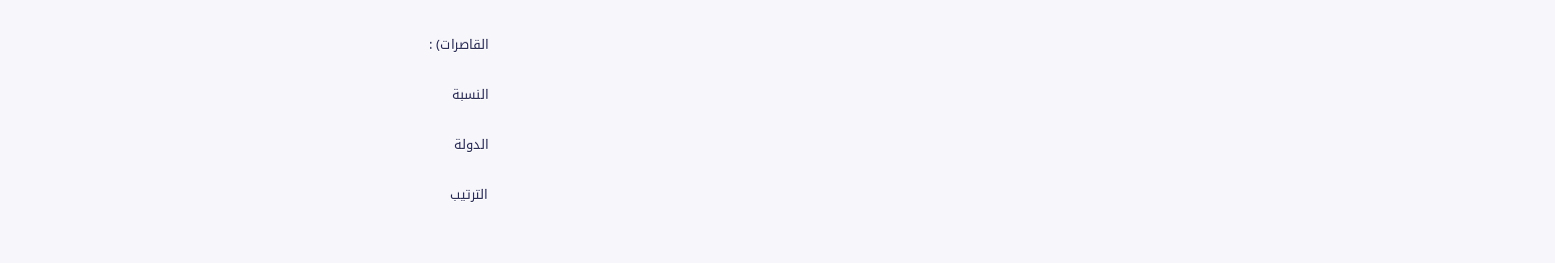القاصرات) :

النسبة

الدولة

الترتيب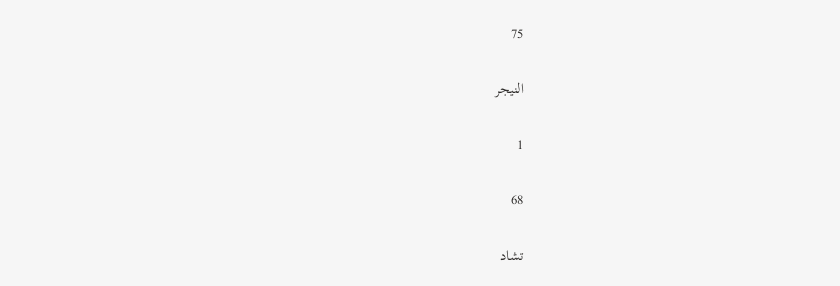75

النيجر

1

68

تشاد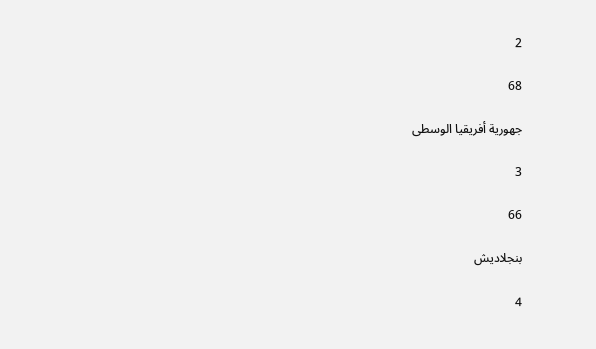2

68

جهورية أفريقيا الوسطى

3

66

بنجلاديش

4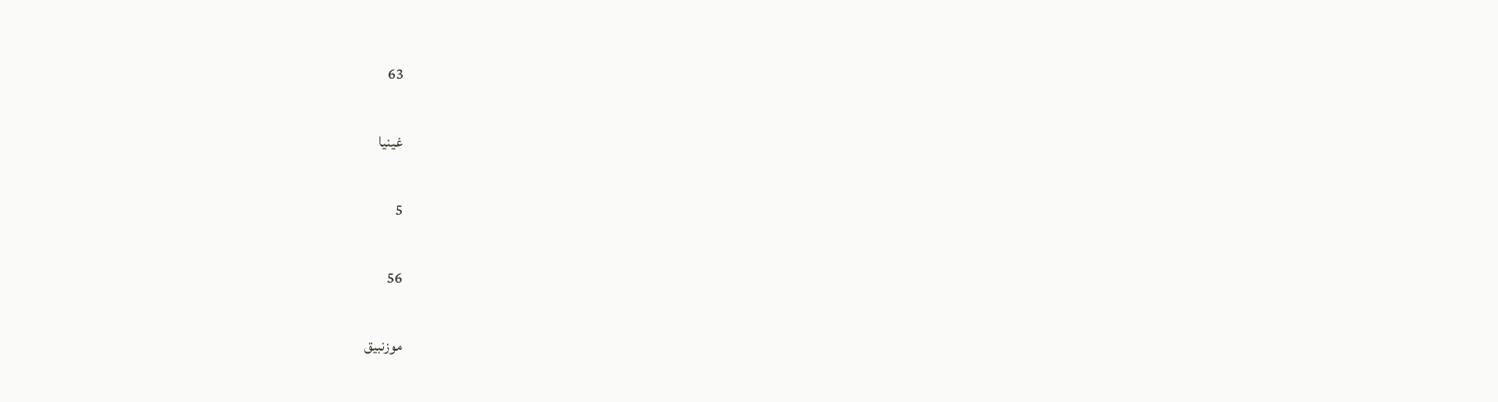63

غينيا

5

56

موزنبيق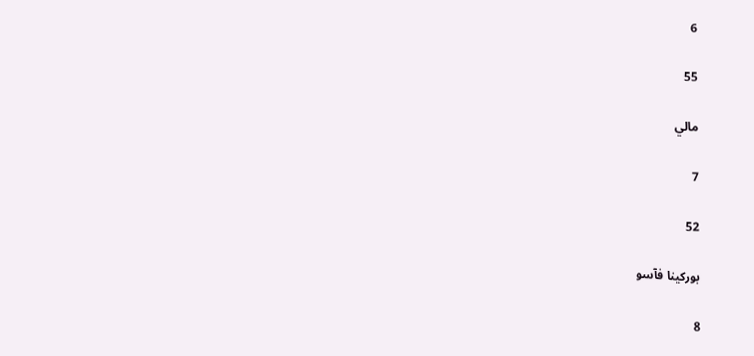6

55

مالي

7

52

بوركينا فآسو

8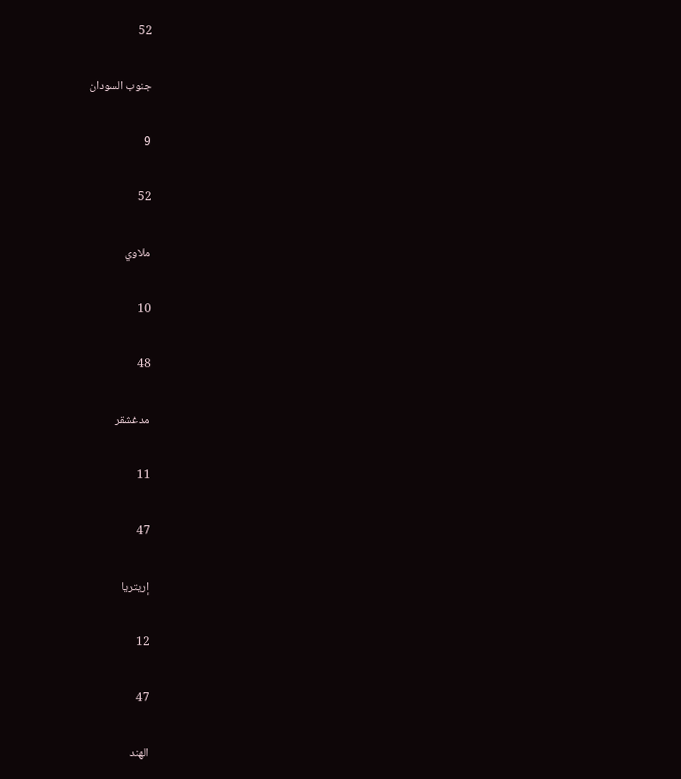52

جنوب السودان

9

52

ملاوي

10

48

مدغشقر

11

47

إريتريا

12

47

الهند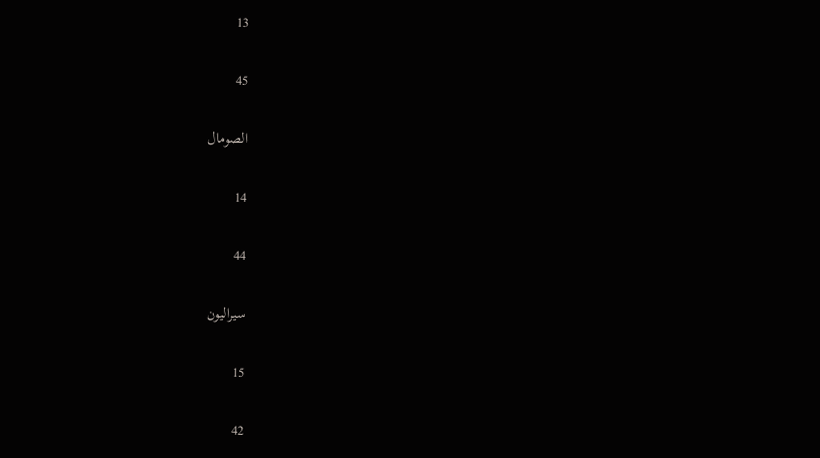13

45

الصومال

14

44

سيراليون

15

42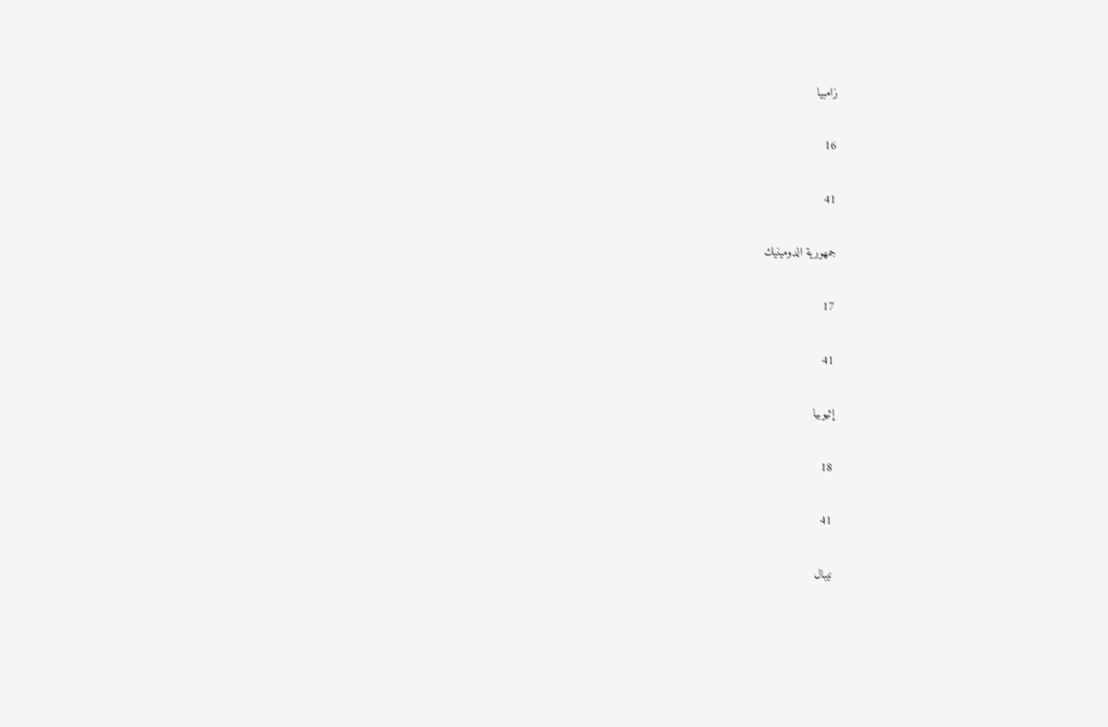زامبيا

16

41

جمهورية الدومينيك

17

41

إثيوبيا

18

41

نيبال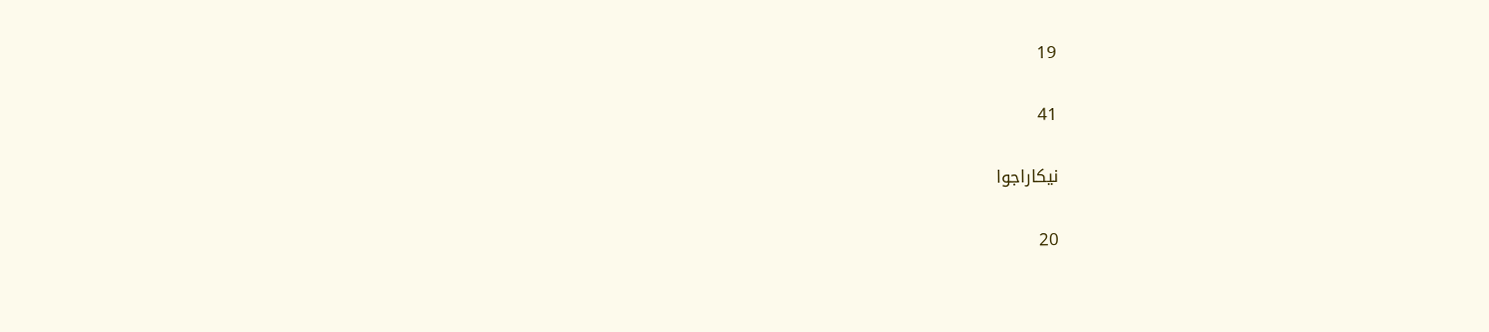19

41

نيكاراجوا

20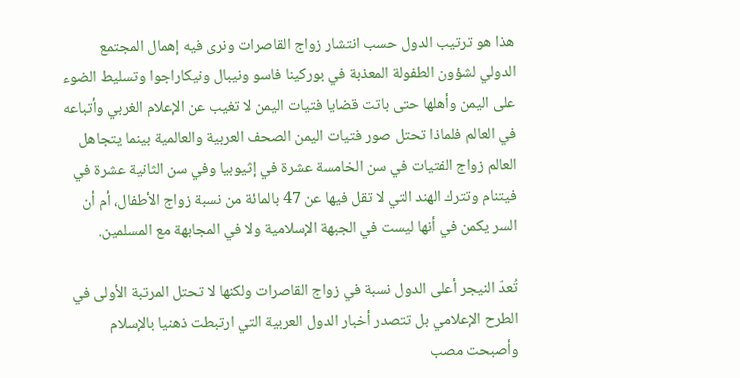هذا هو ترتيب الدول حسب انتشار زواج القاصرات ونرى فيه إهمال المجتمع الدولي لشؤون الطفولة المعذبة في بوركينا فاسو ونيبال ونيكاراجوا وتسليط الضوء على اليمن وأهلها حتى باتت قضايا فتيات اليمن لا تغيب عن الإعلام الغربي وأتباعه في العالم فلماذا تحتل صور فتيات اليمن الصحف العربية والعالمية بينما يتجاهل العالم زواج الفتيات في سن الخامسة عشرة في إثيوبيا وفي سن الثانية عشرة في فيتنام وتترك الهند التي لا تقل فيها عن 47 بالمائة من نسبة زواج الأطفال، أم أن السر يكمن في أنها ليست في الجبهة الإسلامية ولا في المجابهة مع المسلمين.

تُعدّ النيجر أعلى الدول نسبة في زواج القاصرات ولكنها لا تحتل المرتبة الأولى في الطرح الإعلامي بل تتصدر أخبار الدول العربية التي ارتبطت ذهنيا بالإسلام وأصبحت مصب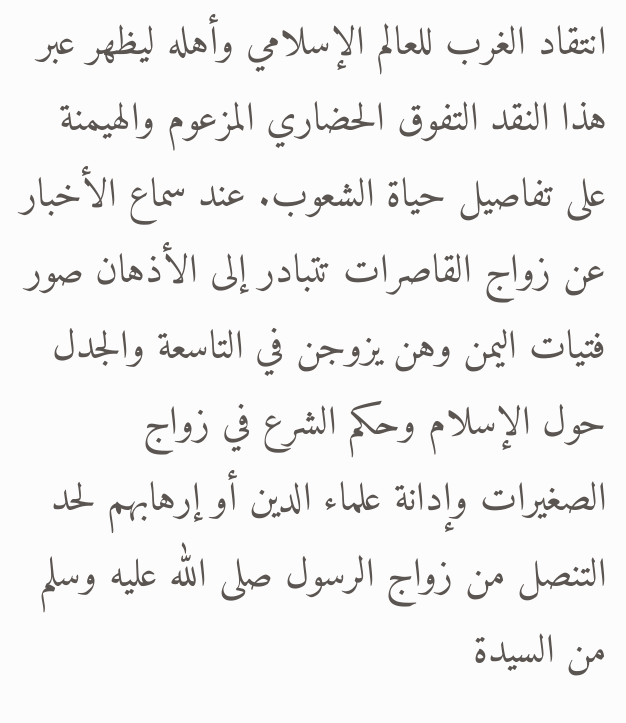انتقاد الغرب للعالم الإسلامي وأهله ليظهر عبر هذا النقد التفوق الحضاري المزعوم والهيمنة على تفاصيل حياة الشعوب. عند سماع الأخبار عن زواج القاصرات تتبادر إلى الأذهان صور فتيات اليمن وهن يزوجن في التاسعة والجدل حول الإسلام وحكم الشرع في زواج الصغيرات وإدانة علماء الدين أو إرهابهم لحد التنصل من زواج الرسول صلى الله عليه وسلم من السيدة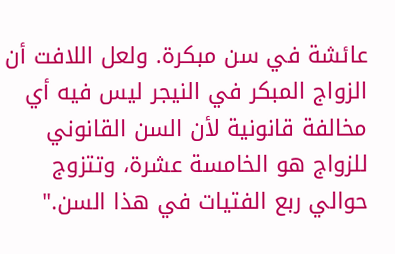عائشة في سن مبكرة. ولعل اللافت أن الزواج المبكر في النيجر ليس فيه أي مخالفة قانونية لأن السن القانوني للزواج هو الخامسة عشرة، وتتزوج حوالي ربع الفتيات في هذا السن."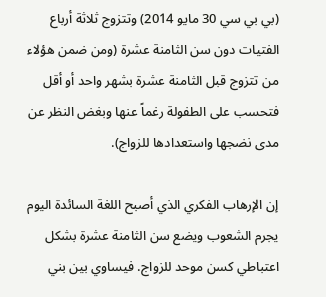(بي بي سي 30 مايو 2014) وتتزوج ثلاثة أرباع الفتيات دون سن الثامنة عشرة (ومن ضمن هؤلاء من تتزوج قبل الثامنة عشرة بشهر واحد أو أقل فتحسب على الطفولة رغماً عنها وبغض النظر عن مدى نضجها واستعدادها للزواج).

إن الإرهاب الفكري الذي أصبح اللغة السائدة اليوم يجرم الشعوب ويضع سن الثامنة عشرة بشكل اعتباطي كسن موحد للزواج. فيساوي بين بني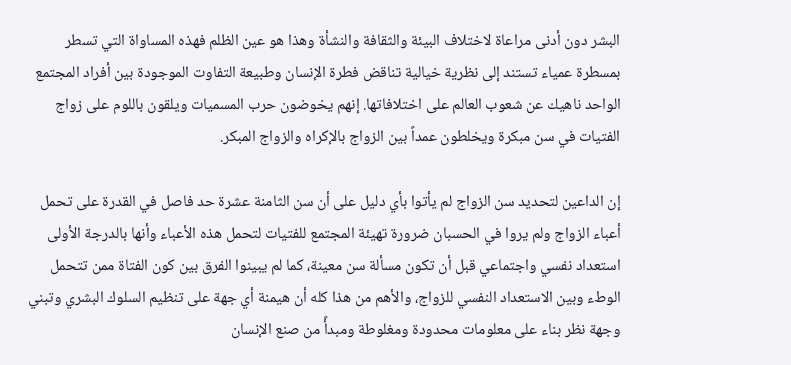البشر دون أدنى مراعاة لاختلاف البيئة والثقافة والنشأة وهذا هو عين الظلم فهذه المساواة التي تسطر بمسطرة عمياء تستند إلى نظرية خيالية تناقض فطرة الإنسان وطبيعة التفاوت الموجودة بين أفراد المجتمع الواحد ناهيك عن شعوب العالم على اختلافاتها. إنهم يخوضون حرب المسميات ويلقون باللوم على زواج الفتيات في سن مبكرة ويخلطون عمداً بين الزواج بالإكراه والزواج المبكر.

إن الداعين لتحديد سن الزواج لم يأتوا بأي دليل على أن سن الثامنة عشرة حد فاصل في القدرة على تحمل أعباء الزواج ولم يروا في الحسبان ضرورة تهيئة المجتمع للفتيات لتحمل هذه الأعباء وأنها بالدرجة الأولى استعداد نفسي واجتماعي قبل أن تكون مسألة سن معينة، كما لم يبينوا الفرق بين كون الفتاة ممن تتحمل الوطء وبين الاستعداد النفسي للزواج، والأهم من هذا كله أن هيمنة أي جهة على تنظيم السلوك البشري وتبني وجهة نظر بناء على معلومات محدودة ومغلوطة ومبدأً من صنع الإنسان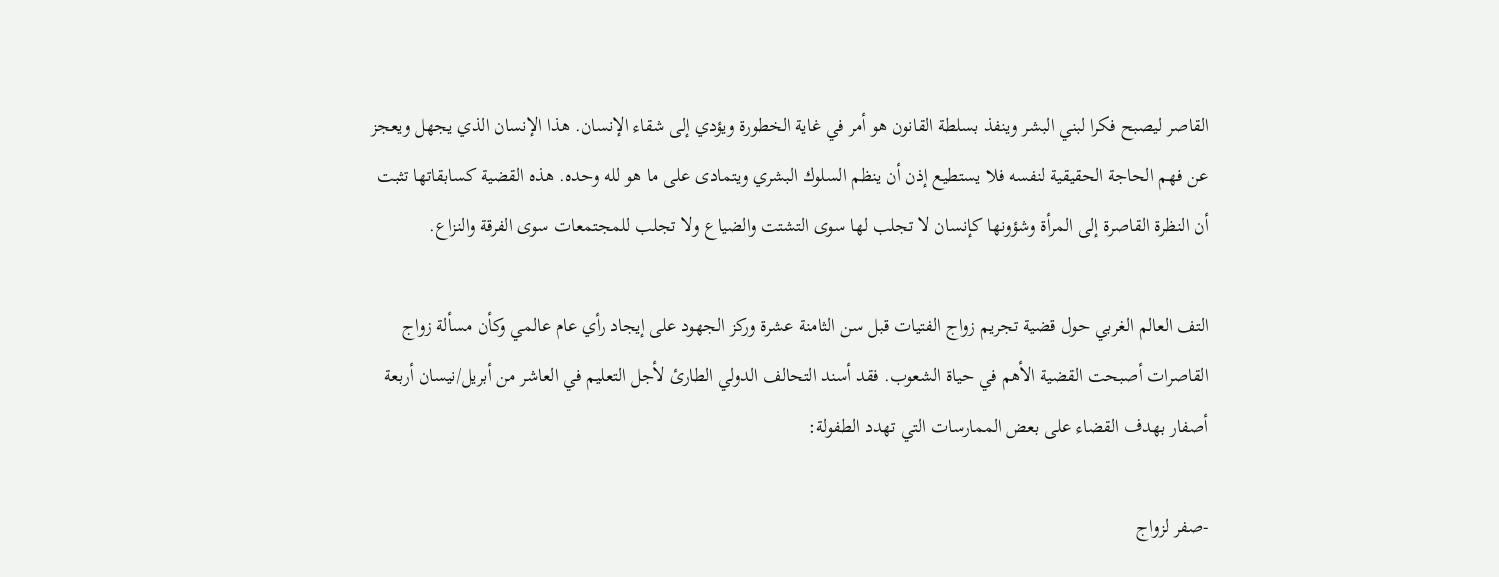القاصر ليصبح فكرا لبني البشر وينفذ بسلطة القانون هو أمر في غاية الخطورة ويؤدي إلى شقاء الإنسان. هذا الإنسان الذي يجهل ويعجز عن فهم الحاجة الحقيقية لنفسه فلا يستطيع إذن أن ينظم السلوك البشري ويتمادى على ما هو لله وحده. هذه القضية كسابقاتها تثبت أن النظرة القاصرة إلى المرأة وشؤونها كإنسان لا تجلب لها سوى التشتت والضياع ولا تجلب للمجتمعات سوى الفرقة والنزاع.

التف العالم الغربي حول قضية تجريم زواج الفتيات قبل سن الثامنة عشرة وركز الجهود على إيجاد رأي عام عالمي وكأن مسألة زواج القاصرات أصبحت القضية الأهم في حياة الشعوب. فقد أسند التحالف الدولي الطارئ لأجل التعليم في العاشر من أبريل/نيسان أربعة أصفار بهدف القضاء على بعض الممارسات التي تهدد الطفولة:

-صفر لزواج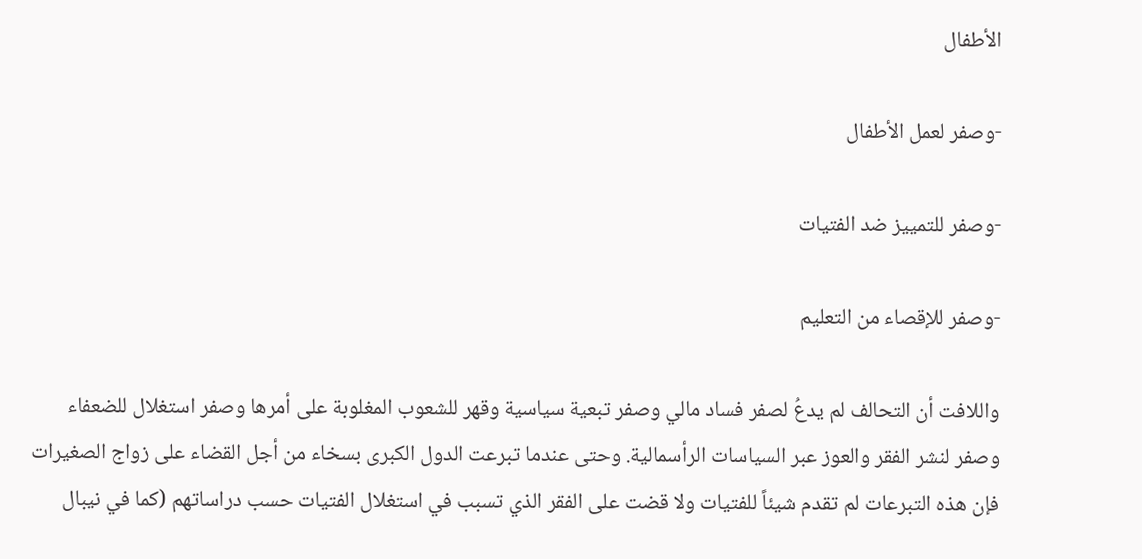الأطفال

-وصفر لعمل الأطفال

-وصفر للتمييز ضد الفتيات

-وصفر للإقصاء من التعليم

واللافت أن التحالف لم يدعُ لصفر فساد مالي وصفر تبعية سياسية وقهر للشعوب المغلوبة على أمرها وصفر استغلال للضعفاء وصفر لنشر الفقر والعوز عبر السياسات الرأسمالية. وحتى عندما تبرعت الدول الكبرى بسخاء من أجل القضاء على زواج الصغيرات فإن هذه التبرعات لم تقدم شيئاً للفتيات ولا قضت على الفقر الذي تسبب في استغلال الفتيات حسب دراساتهم (كما في نيبال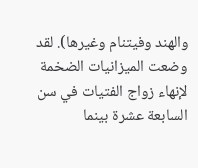والهند وفيتنام وغيرها). لقد وضعت الميزانيات الضخمة لإنهاء زواج الفتيات في سن السابعة عشرة بينما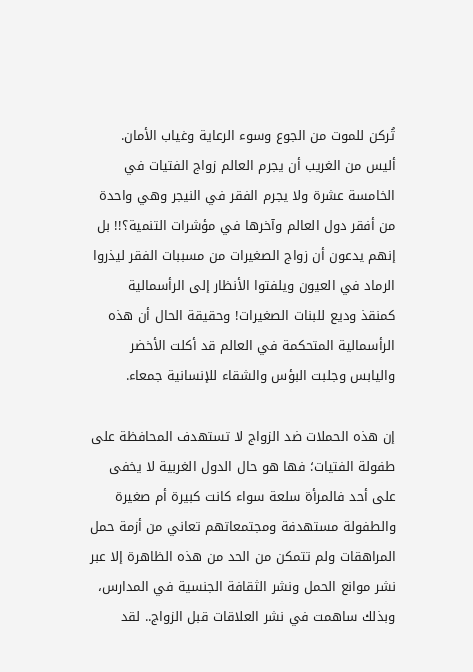تُركن للموت من الجوع وسوء الرعاية وغياب الأمان. أليس من الغريب أن يجرم العالم زواج الفتيات في الخامسة عشرة ولا يجرم الفقر في النيجر وهي واحدة من أفقر دول العالم وآخرها في مؤشرات التنمية؟!! بل إنهم يدعون أن زواج الصغيرات من مسببات الفقر ليذروا الرماد في العيون ويلفتوا الأنظار إلى الرأسمالية كمنقذ وديع للبنات الصغيرات! وحقيقة الحال أن هذه الرأسمالية المتحكمة في العالم قد أكلت الأخضر واليابس وجلبت البؤس والشقاء للإنسانية جمعاء.

إن هذه الحملات ضد الزواج لا تستهدف المحافظة على طفولة الفتيات؛ فها هو حال الدول الغربية لا يخفى على أحد فالمرأة سلعة سواء كانت كبيرة أم صغيرة والطفولة مستهدفة ومجتمعاتهم تعاني من أزمة حمل المراهقات ولم تتمكن من الحد من هذه الظاهرة إلا عبر نشر موانع الحمل ونشر الثقافة الجنسية في المدارس، وبذلك ساهمت في نشر العلاقات قبل الزواج.. لقد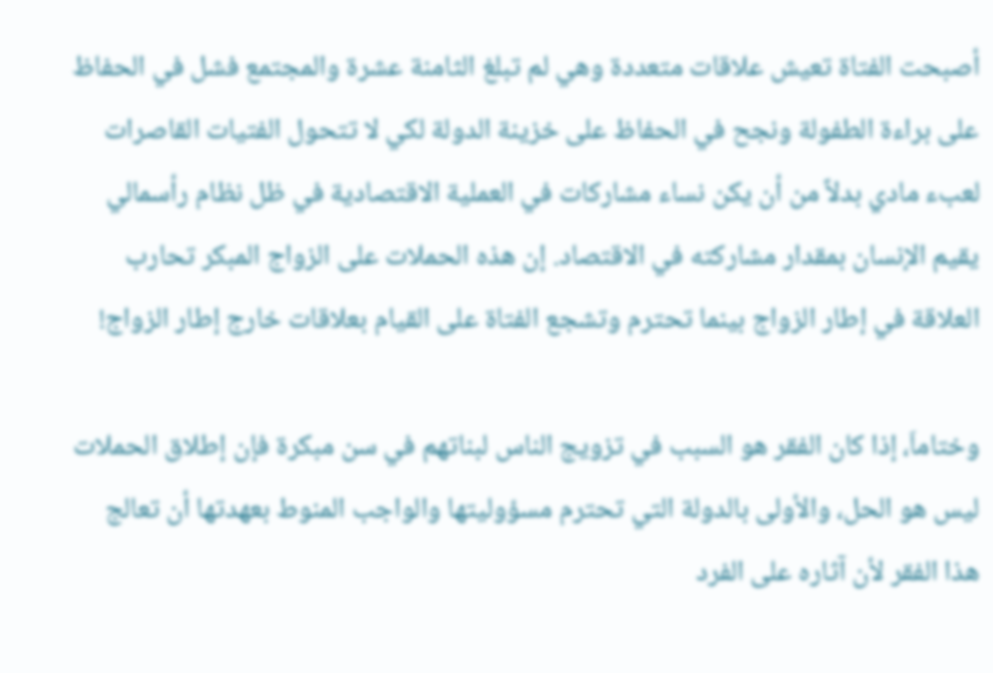أصبحت الفتاة تعيش علاقات متعددة وهي لم تبلغ الثامنة عشرة والمجتمع فشل في الحفاظ على براءة الطفولة ونجح في الحفاظ على خزينة الدولة لكي لا تتحول الفتيات القاصرات لعبء مادي بدلاً من أن يكن نساء مشاركات في العملية الاقتصادية في ظل نظام رأسمالي يقيم الإنسان بمقدار مشاركته في الاقتصاد. إن هذه الحملات على الزواج المبكر تحارب العلاقة في إطار الزواج بينما تحترم وتشجع الفتاة على القيام بعلاقات خارج إطار الزواج!

وختاماَ، إذا كان الفقر هو السبب في تزويج الناس لبناتهم في سن مبكرة فإن إطلاق الحملات ليس هو الحل، والأولى بالدولة التي تحترم مسؤوليتها والواجب المنوط بعهدتها أن تعالج هذا الفقر لأن آثاره على الفرد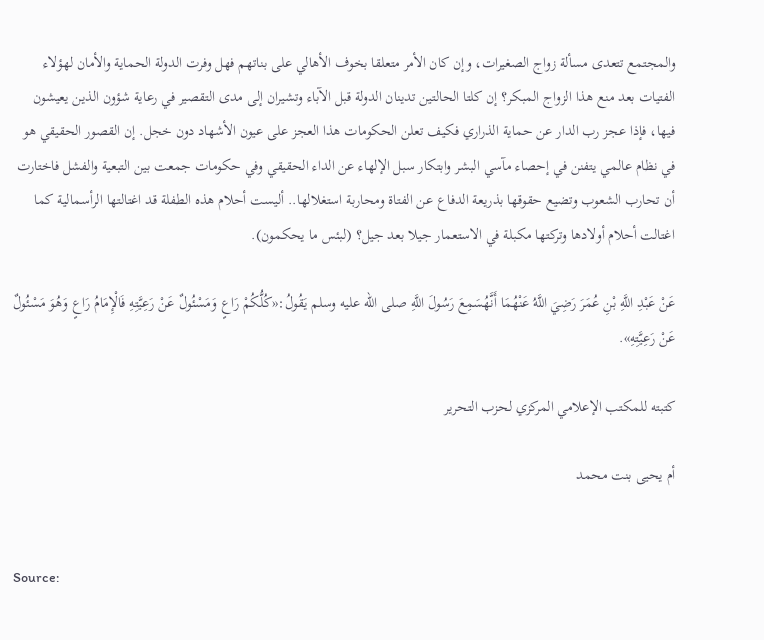والمجتمع تتعدى مسألة زواج الصغيرات، وإن كان الأمر متعلقا بخوف الأهالي على بناتهم فهل وفرت الدولة الحماية والأمان لهؤلاء الفتيات بعد منع هذا الزواج المبكر؟ إن كلتا الحالتين تدينان الدولة قبل الآباء وتشيران إلى مدى التقصير في رعاية شؤون الذين يعيشون فيها، فإذا عجز رب الدار عن حماية الذراري فكيف تعلن الحكومات هذا العجز على عيون الأشهاد دون خجل. إن القصور الحقيقي هو في نظام عالمي يتفنن في إحصاء مآسي البشر وابتكار سبل الإلهاء عن الداء الحقيقي وفي حكومات جمعت بين التبعية والفشل فاختارت أن تحارب الشعوب وتضيع حقوقها بذريعة الدفاع عن الفتاة ومحاربة استغلالها.. أليست أحلام هذه الطفلة قد اغتالتها الرأسمالية كما اغتالت أحلام أولادها وتركتها مكبلة في الاستعمار جيلا بعد جيل؟ (لبئس ما يحكمون).

عَنْ عَبْدِ اللَّهِ بْنِ عُمَرَ رَضِيَ اللَّهُ عَنْهُمَا أَنَّهُسَمِعَ رَسُولَ اللَّهِ صلى الله عليه وسلم يَقُولُ:«كُلُّكُمْ رَاعٍ وَمَسْئُولٌ عَنْ رَعِيَّتِهِ فَالْإِمَامُ رَاعٍ وَهُوَ مَسْئُولٌ عَنْ رَعِيَّتِهِ».

كتبته للمكتب الإعلامي المركزي لحزب التحرير

أم يحيى بنت محمد


Source: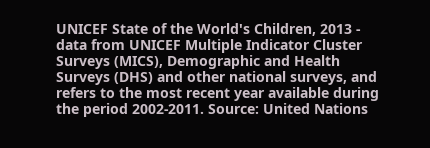UNICEF State of the World's Children, 2013 - data from UNICEF Multiple Indicator Cluster Surveys (MICS), Demographic and Health Surveys (DHS) and other national surveys, and refers to the most recent year available during the period 2002-2011. Source: United Nations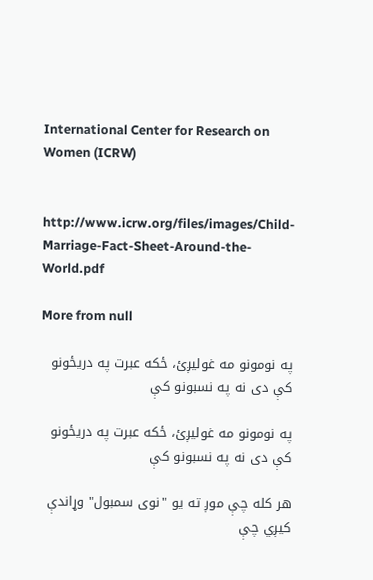International Center for Research on Women (ICRW)


http://www.icrw.org/files/images/Child-Marriage-Fact-Sheet-Around-the-World.pdf

More from null

په نومونو مه غوليږئ، ځکه عبرت په دریځونو کې دی نه په نسبونو کې

په نومونو مه غوليږئ، ځکه عبرت په دریځونو کې دی نه په نسبونو کې

هر کله چې موږ ته یو "نوی سمبول" وړاندې کیږي چې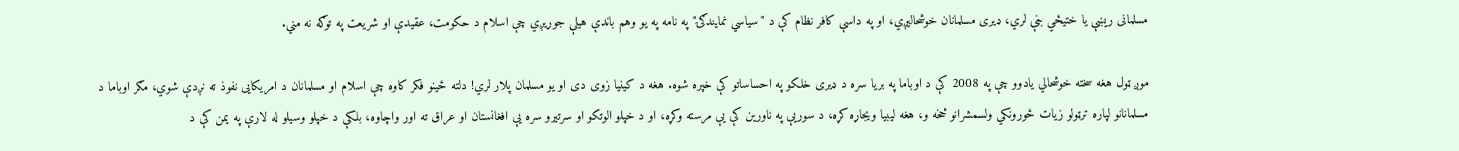مسلمانی ریښې یا ختیځي بڼې لري، ډیری مسلمانان خوشحالیږي، او په داسې کافر نظام کې د "سیاسي نمایندګۍ" په نامه په یو وهم باندې هیلې جوړیږي چې اسلام د حکومت، عقیدې او شریعت په توګه نه مني.

موږ ټول هغه سخته خوشحالي یادوو چې په 2008 کې د اوباما په بریا سره د ډیری خلکو په احساساتو کې خپره شوه. هغه د کینیا زوی دی او یو مسلمان پلار لري! دلته ځینو فکر کاوه چې اسلام او مسلمانان د امریکایی نفوذ ته نږدې شوي، مګر اوباما د مسلمانانو لپاره ترټولو زیات ځورونکي ولسمشرانو څخه و، هغه لیبیا ویجاړه کړه، د سوریې په ناورین کې یې مرسته وکړه، او د خپلو الوتکو او سرتیرو سره یې افغانستان او عراق ته اور واچاوه، بلکې د خپلو وسیلو له لارې په یمن کې د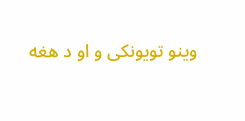وینو تویونکی و او د هغه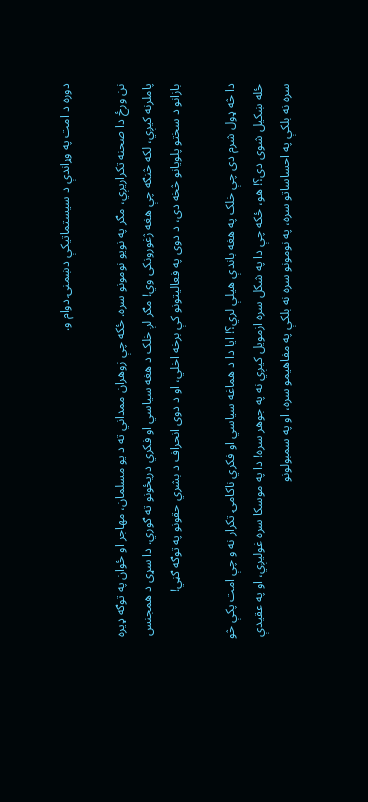دوره د امت په وړاندې د سیستماتیکې دښمنۍ دوام و.

نن ورځ دا صحنه تکراریږي، مګر په نویو نومونو سره. ځکه چې زوهران ممداني ته د یو مسلمان، مهاجر او ځوان په توګه ډیره پاملرنه کیږي، لکه څنګه چې هغه ژغورونکی وي! مګر لږ خلک د هغه سیاسي او فکري دریځونو ته ګوري. دا سړی د همجنس بازانو د سختو پلویانو څخه دی، د دوی په فعالیتونو کې برخه اخلي، او د دوی انحراف د بشري حقونو په توګه ګڼي!

دا څه ډول شرم دی چې خلک په هغه باندې هیلې لري؟! ایا دا د هماغه سیاسي او فکري ناکامۍ تکرار نه و چې امت پکې څو ځله ښکیل شوی دی؟! هو، ځکه چې دا په شکل سره ازمویل کیږي نه په جوهر سره! دا په موسکا سره غولیږي، او په عقیدې سره نه بلکې په احساساتو سره، په نومونو سره نه بلکې په مفاهیمو سره، او په سمبولونو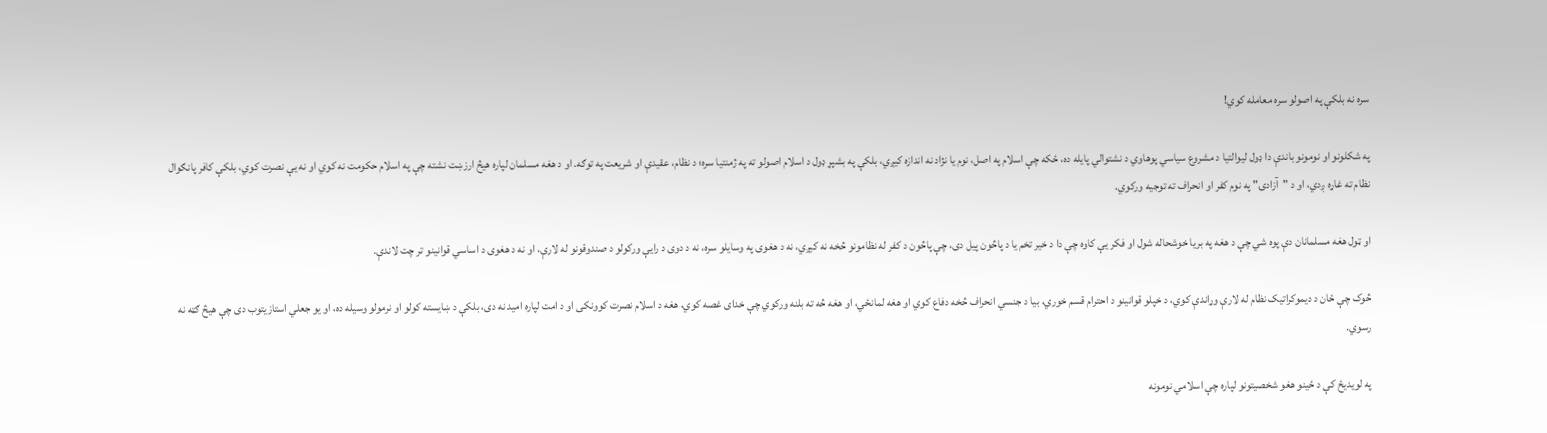سره نه بلکې په اصولو سره معامله کوي!

په شکلونو او نومونو باندې دا ډول لیوالتیا د مشروع سیاسي پوهاوي د نشتوالي پایله ده، ځکه چې اسلام په اصل، نوم یا نژاد نه اندازه کیږي، بلکې په بشپړ ډول د اسلام اصولو ته په ژمنتیا سره؛ د نظام، عقیدې او شریعت په توګه. او د هغه مسلمان لپاره هیڅ ارزښت نشته چې په اسلام حکومت نه کوي او نه یې نصرت کوي، بلکې کافر پانګوال نظام ته غاړه ږدي، او د "آزادۍ" په نوم کفر او انحراف ته توجیه ورکوي.

او ټول هغه مسلمانان دې پوه شي چې د هغه په بریا خوشحاله شول او فکر یې کاوه چې دا د خیر تخم یا د پاڅون پیل دی، چې پاڅون د کفر له نظامونو څخه نه کیږي، نه د هغوی په وسایلو سره، نه د دوی د رایې ورکولو د صندوقونو له لارې، او نه د هغوی د اساسي قوانینو تر چت لاندې.

څوک چې ځان د دیموکراتیک نظام له لارې وړاندې کوي، د خپلو قوانینو د احترام قسم خوري، بیا د جنسي انحراف څخه دفاع کوي او هغه لمانځي، او هغه څه ته بلنه ورکوي چې خدای غصه کوي، هغه د اسلام نصرت کوونکی او د امت لپاره امید نه دی، بلکې د ښایسته کولو او نرمولو وسیله ده، او یو جعلي استازیتوب دی چې هیڅ ګټه نه رسوي.

په لویدیځ کې د ځینو هغو شخصیتونو لپاره چې اسلامي نومونه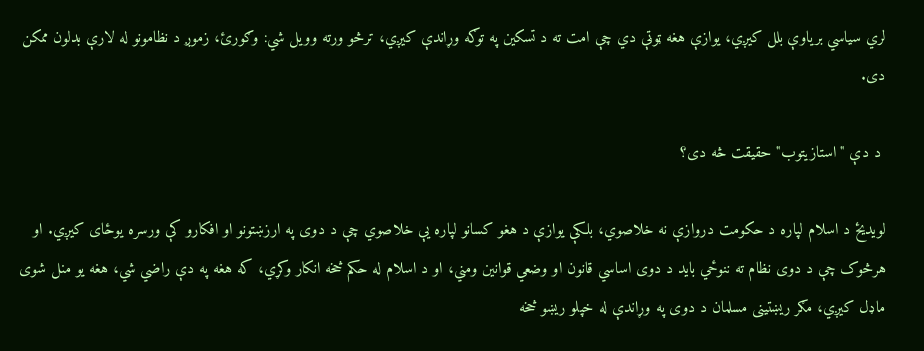لري سیاسي بریاوې بلل کیږي، یوازې هغه ټوټې دي چې امت ته د تسکین په توګه وړاندې کیږي، ترڅو ورته وویل شي: وګورئ، زموږ د نظامونو له لارې بدلون ممکن دی.

 د دې "استازیتوب" حقیقت څه دی؟

لویدیځ د اسلام لپاره د حکومت دروازې نه خلاصوي، بلکې یوازې د هغو کسانو لپاره یې خلاصوي چې د دوی په ارزښتونو او افکارو کې ورسره یوځای کیږي. او هرڅوک چې د دوی نظام ته ننوځي باید د دوی اساسي قانون او وضعي قوانین ومني، او د اسلام له حکم څخه انکار وکړي، که هغه په دې راضي شي، هغه یو منل شوی ماډل کیږي، مګر ریښتینی مسلمان د دوی په وړاندې له خپلو ریښو څخه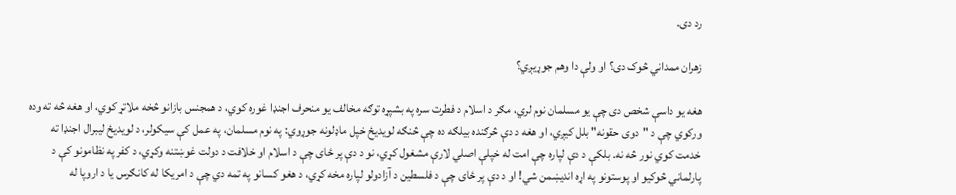رد دی.

زهران ممداني څوک دی؟ او ولې دا وهم جوړیږي؟

هغه یو داسې شخص دی چې یو مسلمان نوم لري، مګر د اسلام د فطرت سره په بشپړه توګه مخالف یو منحرف اجنډا غوره کوي، د همجنس بازانو څخه ملاتړ کوي، او هغه څه ته وده ورکوي چې د "دوی حقونه" بلل کیږي، او هغه د دې څرګنده بیلګه ده چې څنګه لویدیځ خپل ماډلونه جوړوي: په نوم مسلمان، په عمل کې سیکولر، د لویدیځ لیبرال اجنډا ته خدمت کوي نور څه نه. بلکې د دې لپاره چې امت له خپلې اصلي لارې مشغول کړي، نو د دې پر ځای چې د اسلام او خلافت د دولت غوښتنه وکړي، د کفر په نظامونو کې د پارلماني څوکیو او پوستونو په اړه اندیښمن شي! او د دې پر ځای چې د فلسطین د آزادولو لپاره مخه کړي، د هغو کسانو په تمه دي چې د امریکا له کانګرس یا د اروپا له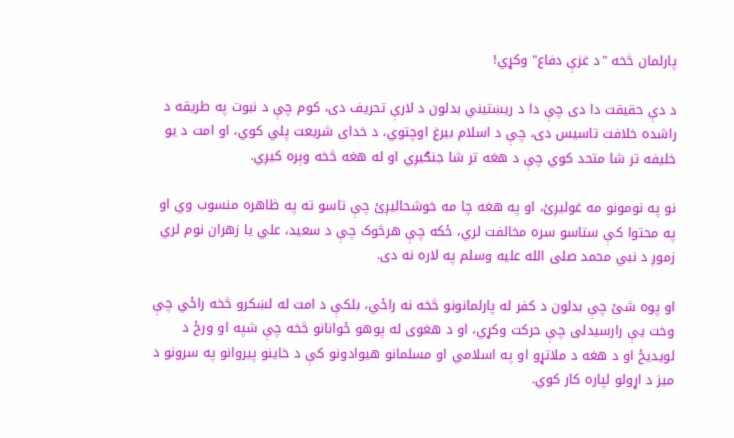پارلمان څخه "د غزې دفاع" وکړي!

د دې حقیقت دا دی چې دا د ریښتیني بدلون د لارې تحریف دی، کوم چې د نبوت په طريقه د راشده خلافت تاسیس دی، چې د اسلام بیرغ اوچتوي، د خدای شریعت پلي کوي، او امت د یو خلیفه تر شا متحد کوي چې د هغه تر شا جنګیږي او له هغه څخه وېره کیږي.

نو په نومونو مه غولیږئ، او په هغه چا مه خوشحالیږئ چې تاسو ته په ظاهره منسوب وي او په محتوا کې ستاسو سره مخالفت لري، ځکه چې هرڅوک چې د سعید، علي یا زهران نوم لري زموږ د نبي محمد صلى الله عليه وسلم په لاره نه دی.

او پوه شئ چې بدلون د کفر له پارلمانونو څخه نه راځي، بلکې د امت له لښکرو څخه راځي چې وخت یې رارسیدلی چې حرکت وکړي، او د هغوی له پوهو ځوانانو څخه چې شپه او ورځ د لویدیځ او د هغه د ملاتړو او په اسلامي او مسلمانو هیوادونو کې د خاینو پیروانو په سرونو د میز د اړولو لپاره کار کوي.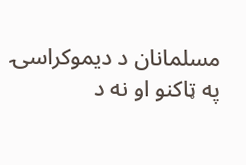مسلمانان د دیموکراسۍ په ټاکنو او نه د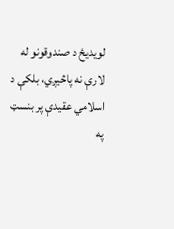لویدیځ د صندوقونو له لارې نه پاڅیږي، بلکې د اسلامي عقیدې پر بنسټ په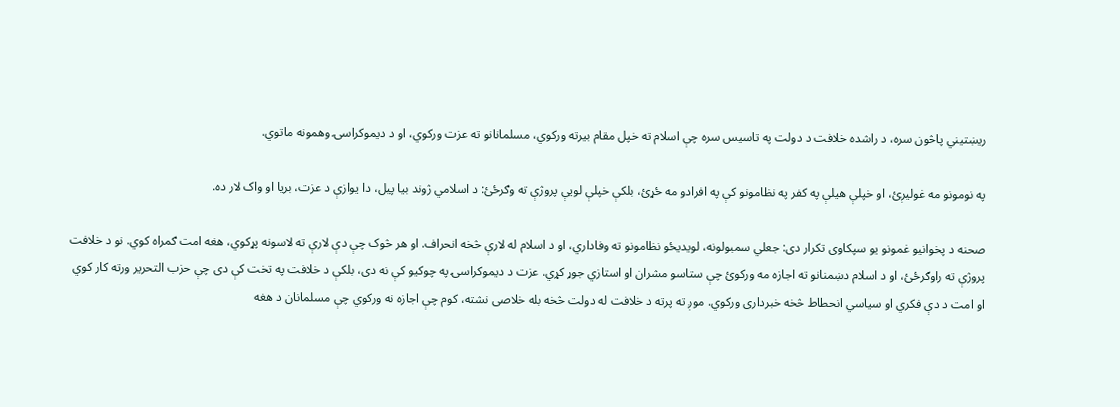ریښتیني پاڅون سره، د راشده خلافت د دولت په تاسیس سره چې اسلام ته خپل مقام بیرته ورکوي، مسلمانانو ته عزت ورکوي، او د دیموکراسۍ وهمونه ماتوي.

په نومونو مه غولیږئ، او خپلې هیلې په کفر په نظامونو کې په افرادو مه ځړئ، بلکې خپلې لویې پروژې ته وګرځئ: د اسلامي ژوند بیا پیل، دا یوازې د عزت، بریا او واک لار ده.

صحنه د پخوانیو غمونو یو سپکاوی تکرار دی: جعلي سمبولونه، لویدیځو نظامونو ته وفاداري، او د اسلام له لارې څخه انحراف. او هر څوک چې دې لارې ته لاسونه پړکوي، هغه امت ګمراه کوي. نو د خلافت پروژې ته راوګرځئ، او د اسلام دښمنانو ته اجازه مه ورکوئ چې ستاسو مشران او استازي جوړ کړي. عزت د دیموکراسۍ په چوکیو کې نه دی، بلکې د خلافت په تخت کې دی چې حزب التحریر ورته کار کوي او امت د دې فکري او سیاسي انحطاط څخه خبرداری ورکوي. موږ ته پرته د خلافت له دولت څخه بله خلاصی نشته، کوم چې اجازه نه ورکوي چې مسلمانان د هغه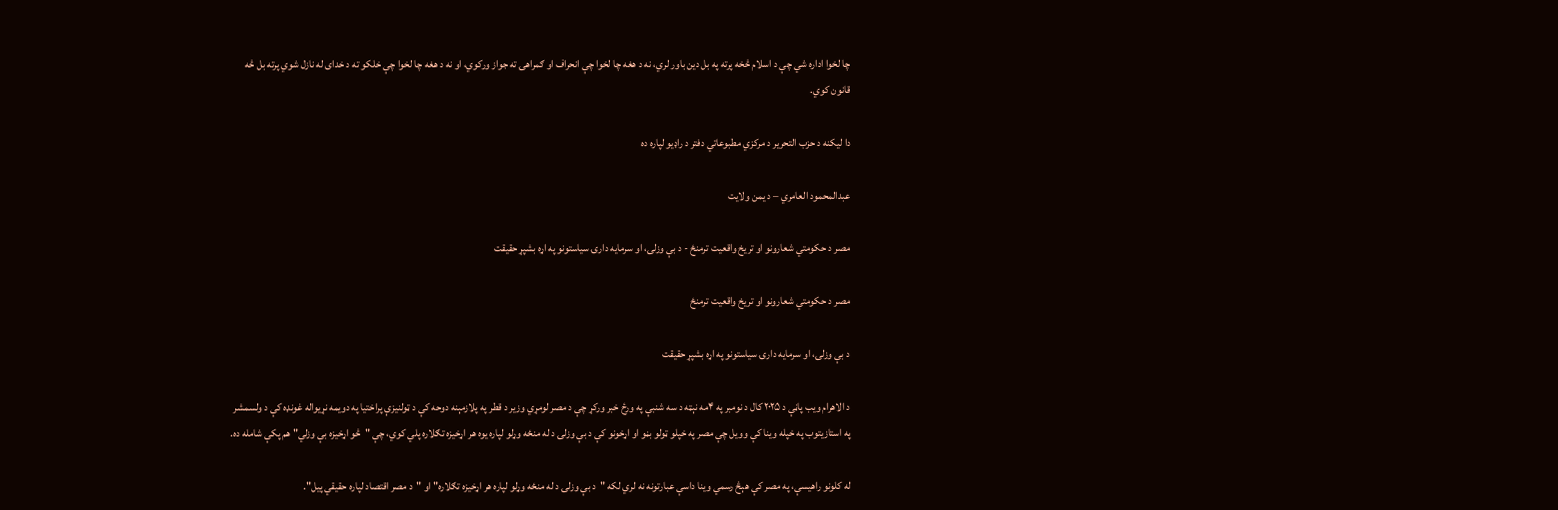چا لخوا اداره شي چې د اسلام څخه پرته په بل دین باور لري، نه د هغه چا لخوا چې انحراف او ګمراهۍ ته جواز ورکوي، او نه د هغه چا لخوا چې خلکو ته د خدای له نازل شوي پرته بل څه قانون کوي.

دا لیکنه د حزب التحریر د مرکزي مطبوعاتي دفتر د راډیو لپاره ده

عبدالمحمود العامري – د یمن ولایت

مصر د حکومتي شعارونو او تریخ واقعیت ترمنځ - د بې وزلۍ، او سرمایه دارۍ سیاستونو په اړه بشپړ حقیقت

مصر د حکومتي شعارونو او تریخ واقعیت ترمنځ

د بې وزلۍ، او سرمایه دارۍ سیاستونو په اړه بشپړ حقیقت

د الاهرام ویب پاڼې د ۲۰۲۵ کال د نومبر په ۴مه نېټه د سه شنبې په ورځ خبر ورکړ چې د مصر لومړي وزیر د قطر په پلازمېنه دوحه کې د ټولنیزې پراختیا په دویمه نړیواله غونډه کې د ولسمشر په استازیتوب په خپله وینا کې وویل چې مصر په خپلو ټولو بڼو او اړخونو کې د بې وزلۍ د له منځه وړلو لپاره یوه هر اړخیزه تګلاره پلي کوي، چې "څو اړخیزه بې وزلي" هم پکې شامله ده.

له کلونو راهیسې، په مصر کې هېڅ رسمي وینا داسې عبارتونه نه لري لکه "د بې وزلۍ د له منځه وړلو لپاره هر اړخیزه تګلاره" او "د مصر اقتصاد لپاره حقیقي پیل".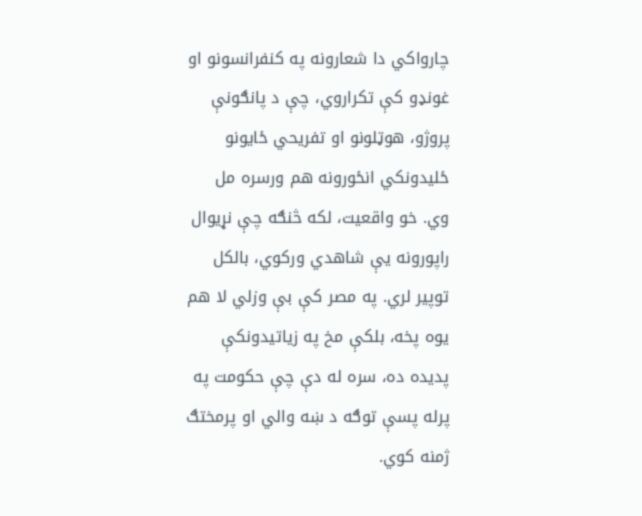چارواکي دا شعارونه په کنفرانسونو او غونډو کې تکراروي، چې د پانګونې پروژو، هوټلونو او تفریحي ځایونو ځلیدونکي انځورونه هم ورسره مل وي. خو واقعیت، لکه څنګه چې نړیوال راپورونه یې شاهدي ورکوي، بالکل توپیر لري. په مصر کې بې وزلي لا هم یوه پخه، بلکې مخ په زیاتیدونکې پدیده ده، سره له دې چې حکومت په پرله پسې توګه د ښه والي او پرمختګ ژمنه کوي.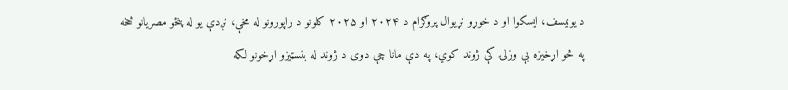د یونیسف، ایسکوا او د خوړو نړیوال پروګرام د ۲۰۲۴ او ۲۰۲۵ کلونو د راپورونو له مخې، نږدې یو له پنځو مصریانو څخه په څو اړخیزه بې وزلۍ کې ژوند کوي، په دې مانا چې دوی د ژوند له بنسټیزو اړخونو لکه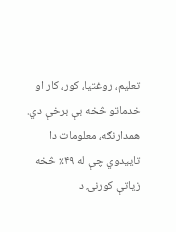تعلیم، روغتیا، کور، کار او خدماتو څخه بې برخې دي. همدارنګه، معلومات دا تاییدوي چې له ۴۹٪ څخه زیاتې کورنۍ د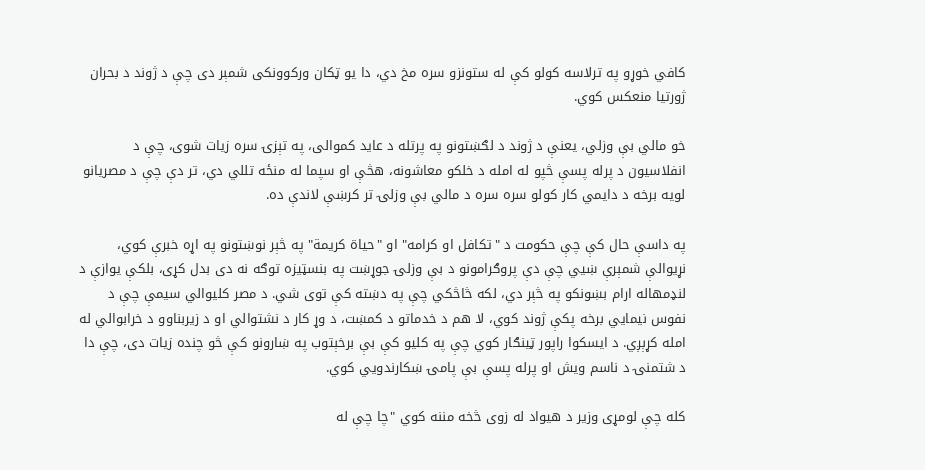کافي خوړو په ترلاسه کولو کې له ستونزو سره مخ دي، دا یو ټکان ورکوونکی شمېر دی چې د ژوند د بحران ژورتیا منعکس کوي.

خو مالي بې وزلي، یعنې د ژوند د لګښتونو په پرتله د عاید کموالی، په تېزۍ سره زیات شوی، چې د انفلاسیون د پرله پسې څپو له امله د خلکو معاشونه، هڅې او سپما له منځه تللي دي، تر دې چې د مصریانو لویه برخه د دایمي کار کولو سره سره د مالي بې وزلۍ تر کرښې لاندې ده.

په داسې حال کې چې حکومت د "تکافل او کرامه" او "حياة كريمة" په څېر نوښتونو په اړه خبرې کوي، نړیوالې شمېرې ښيي چې دې پروګرامونو د بې وزلۍ جوړښت په بنسټیزه توګه نه دی بدل کړی، بلکې یوازې د لنډمهاله ارام بښونکو په څېر دي، لکه څاڅکي چې په دښته کې توی شي. د مصر کلیوالي سیمې چې د نفوس نیمایي برخه پکې ژوند کوي، لا هم د خدماتو د کمښت، د وړ کار د نشتوالي او د زیربناوو د خرابوالي له امله کړېږي. د ایسکوا راپور ټینګار کوي چې په کلیو کې بې برخېتوب په ښارونو کې څو چنده زیات دی، چې دا د شتمنۍ د ناسم ویش او پرله پسې بې پامۍ ښکارندویي کوي.

کله چې لومړی وزیر د هیواد له زوی څخه مننه کوي "چا چې له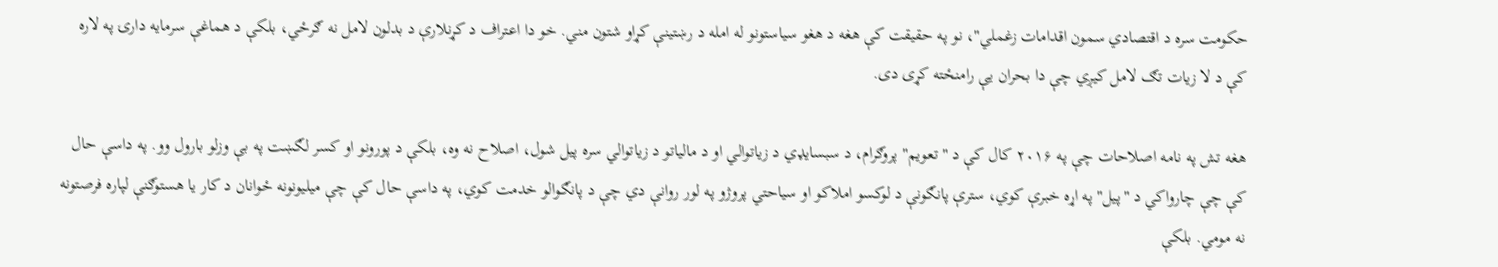حکومت سره د اقتصادي سمون اقدامات زغملي"، نو په حقیقت کې هغه د هغو سیاستونو له امله د رښتینې کړاو شتون مني. خو دا اعتراف د کړنلارې د بدلون لامل نه ګرځي، بلکې د هماغې سرمایه دارۍ په لاره کې د لا زیات تګ لامل کیږي چې دا بحران یې رامنځته کړی دی.

هغه تش په نامه اصلاحات چې په ۲۰۱۶ کال کې د "تعویم" پروګرام، د سبسایډي د زیاتوالي او د مالیاتو د زیاتوالي سره پیل شول، اصلاح نه وه، بلکې د پورونو او کسر لګښت په بې وزلو بارول وو. په داسې حال کې چې چارواکي د "پیل" په اړه خبرې کوي، سترې پانګونې د لوکسو املاکو او سیاحتي پروژو په لور روانې دي چې د پانګوالو خدمت کوي، په داسې حال کې چې میلیونونه ځوانان د کار یا هستوګنې لپاره فرصتونه نه مومي. بلکې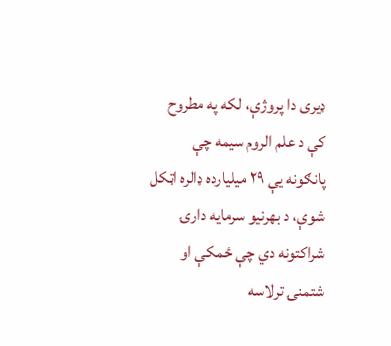ډیری دا پروژې، لکه په مطروح کې د علم الروم سیمه چې پانګونه یې ۲۹ میلیارده ډالره اټکل شوې، د بهرنیو سرمایه دارۍ شراکتونه دي چې ځمکې او شتمنۍ ترلاسه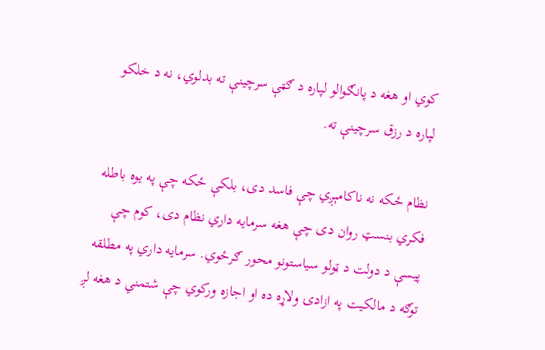کوي او هغه د پانګوالو لپاره د ګټې سرچینې ته بدلوي، نه د خلکو لپاره د رزق سرچینې ته.

نظام ځکه نه ناکامېږي چې فاسد دی، بلکې ځکه چې په یوه باطله فکري بنسټ روان دی چې هغه سرمایه داري نظام دی، کوم چې پیسې د دولت د ټولو سیاستونو محور ګرځوي. سرمایه داري په مطلقه توګه د مالکیت په ازادۍ ولاړه ده او اجازه ورکوي چې شتمني د هغه لږ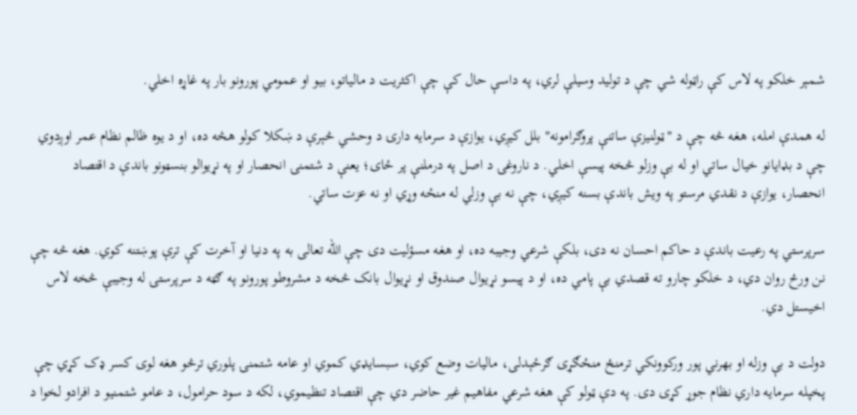شمېر خلکو په لاس کې راټوله شي چې د تولید وسیلې لري، په داسې حال کې چې اکثریت د مالیاتو، بیو او عمومي پورونو بار په غاړه اخلي.

له همدې امله، هغه څه چې د "ټولنیزې ساتنې پروګرامونه" بلل کیږي، یوازې د سرمایه دارۍ د وحشي څېرې د ښکلا کولو هڅه ده، او د یوه ظالم نظام عمر اوږدوي چې د بډایانو خیال ساتي او له بې وزلو څخه پیسې اخلي. د ناروغۍ د اصل په درملنې پر ځای؛ یعنې د شتمنۍ انحصار او په نړیوالو بنسټونو باندې د اقتصاد انحصار، یوازې د نقدي مرستو په ویش باندې بسنه کیږي، چې نه بې وزلي له منځه وړي او نه عزت ساتي.

سرپرستي په رعیت باندې د حاکم احسان نه دی، بلکې شرعي وجیبه ده، او هغه مسؤلیت دی چې الله تعالی به په دنیا او آخرت کې ترې پوښتنه کوي. هغه څه چې نن ورځ روان دي، د خلکو چارو ته قصدي بې پامي ده، او د پیسو نړیوال صندوق او نړیوال بانک څخه د مشروطو پورونو په ګټه د سرپرستۍ له وجیبې څخه لاس اخیستل دي.

دولت د بې وزله او بهرني پور ورکوونکي ترمنځ منځګړی ګرځېدلی، مالیات وضع کوي، سبسایډي کموي او عامه شتمنۍ پلوري ترڅو هغه لوی کسر ډک کړي چې پخپله سرمایه داري نظام جوړ کړی دی. په دې ټولو کې هغه شرعي مفاهیم غیر حاضر دي چې اقتصاد تنظیموي، لکه د سود حرامول، د عامو شتمنیو د افرادو لخوا د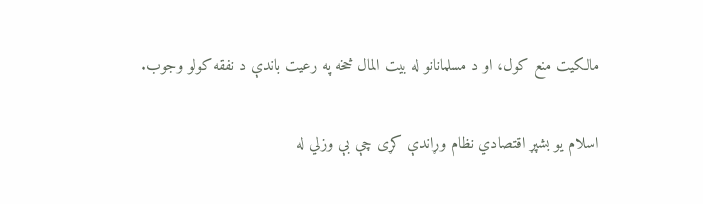مالکیت منع کول، او د مسلمانانو له بیت المال څخه په رعیت باندې د نفقه کولو وجوب.

اسلام یو بشپړ اقتصادي نظام وړاندې کړی چې بې وزلي له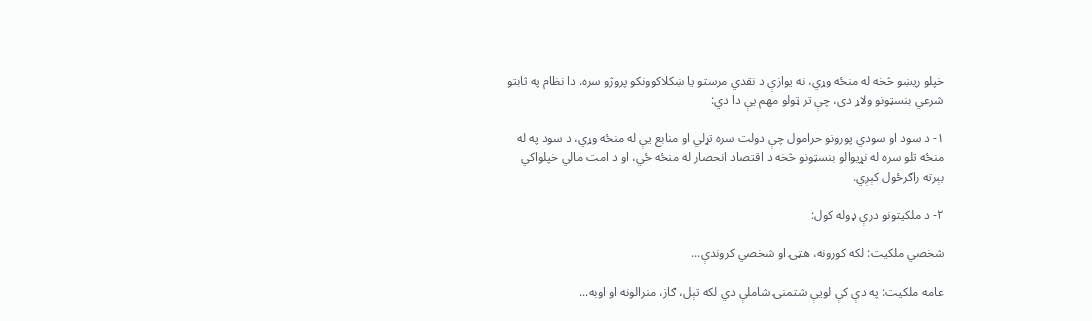خپلو ریښو څخه له منځه وړي، نه یوازې د نقدي مرستو یا ښکلاکوونکو پروژو سره. دا نظام په ثابتو شرعي بنسټونو ولاړ دی، چې تر ټولو مهم یې دا دي:

۱- د سود او سودي پورونو حرامول چې دولت سره تړلي او منابع یې له منځه وړي، د سود په له منځه تلو سره له نړیوالو بنسټونو څخه د اقتصاد انحصار له منځه ځي، او د امت مالي خپلواکي بېرته راګرځول کېږي.

۲- د ملکیتونو درې ډوله کول:

شخصي ملکیت: لکه کورونه، هټۍ او شخصي کروندې...

عامه ملکیت: په دې کې لویې شتمنۍ شاملې دي لکه تېل، ګاز، منرالونه او اوبه...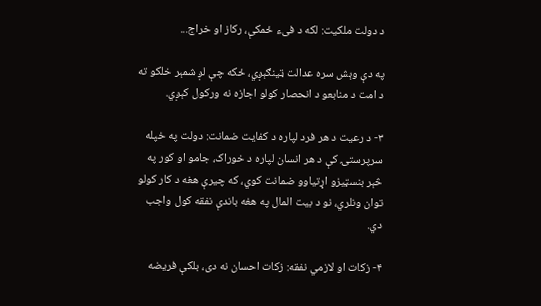د دولت ملکیت: لکه د فیء ځمکې، رکاز او خراج...

په دې وېش سره عدالت ټینګېږي، ځکه چې لږ شمېر خلکو ته د امت د منابعو د انحصار کولو اجازه نه ورکول کېږي.

۳- د رعیت د هر فرد لپاره د کفایت ضمانت: دولت په خپله سرپرستۍ کې د هر انسان لپاره د خوراک، جامو او کور په څېر بنسټیزو اړتیاوو ضمانت کوي، که چیرې هغه د کار کولو توان ونلري، نو د بیت المال په هغه باندې نفقه کول واجب دي.

۴- زکات او لازمي نفقه: زکات احسان نه دی، بلکې فریضه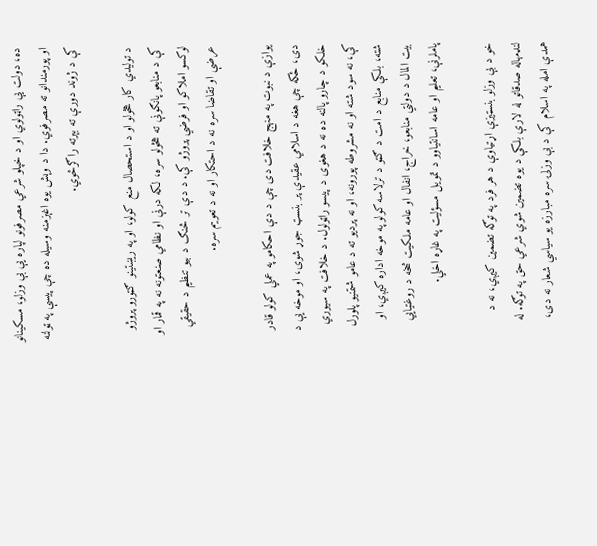ده، دولت یې راټولوي او د خپلو شرعي مصرفونو لپاره یې بې وزلو، مسکینانو او پورمندانو ته مصرفوي. دا د وېش یوه اغېزمنه وسیله ده چې پیسې په ټولنه کې د ژوند دورې ته بېرته راګرځوي.

د تولیدي کار هڅولو او د استحصال منع کولو، او په ریښتینو ګټورو پروژو کې د منابعو پانګونې ته هڅولو سره، لکه درنې او نظامي صنعتونه نه په قمار او لوکسو املاکو او فرضي پروژو کې. د دې تر څنګ د بیو تنظیم د حقیقي عرضې او تقاضا سره نه د احتکار او نه د تعویم سره.

یوازې د نبوت په منهج خلافت دی چې د دې احکامو په عملي کولو قادر دی، ځکه چې هغه د اسلامي عقیدې پر بنسټ جوړ شوی، او موخه یې د خلکو د چارو پالنه ده نه د هغوی د پیسو راټولول. د خلافت په سیوري کې، نه سود شته او نه مشروطه پورونه، او نه پردیو ته د عامو شتمنیو پلورل شته، بلکې منابع د امت د ګټو د ترلاسه کولو په موخه اداره کیږي، او بیت المال د دولتي منابعو، خراج، انفال او عامه ملکیت څخه د روغتیايي پاملرنې، تعلیم او عامه اسانتیاوو د تمویل مسؤلیت په غاړه اخلي.

خو د بې وزلو بنسټیزې اړتیاوې د هر فرد په توګه تضمین کیږي، نه د لنډمهاله صدقاتو له لارې بلکې د یوه تضمین شوي شرعي حق په توګه. له همدې امله په اسلام کې د بې وزلۍ سره مبارزه یو سیاسي شعار نه دی،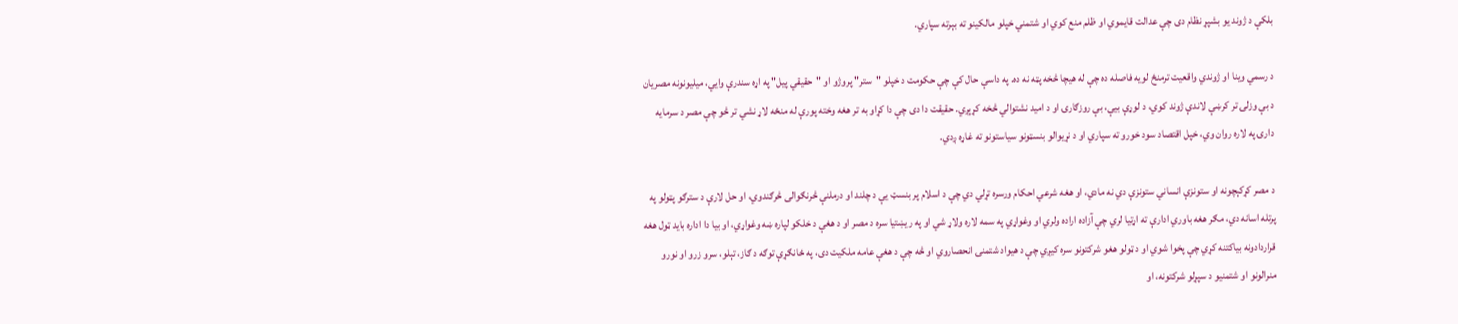بلکې د ژوند یو بشپړ نظام دی چې عدالت قایموي او ظلم منع کوي او شتمني خپلو مالکینو ته بېرته سپاري.

د رسمي وینا او ژوندي واقعیت ترمنځ لویه فاصله ده چې له هیچا څخه پټه نه ده. په داسې حال کې چې حکومت د خپلو "ستر" پروژو او "حقیقي پیل" په اړه سندرې وايي، میلیونونه مصریان د بې وزلۍ تر کرښې لاندې ژوند کوي، د لوړې بیې، بې روزګارۍ او د امید نشتوالي څخه کړېږي. حقیقت دا دی چې دا کړاو به تر هغه وخته پورې له منځه لاړ نشي تر څو چې مصر د سرمایه دارۍ په لاره روان وي، خپل اقتصاد سود خورو ته سپاري او د نړیوالو بنسټونو سیاستونو ته غاړه ږدي.

د مصر کړکېچونه او ستونزې انساني ستونزې دي نه مادي، او هغه شرعي احکام ورسره تړلي دي چې د اسلام پر بنسټ یې د چلند او درملنې څرنګوالی څرګندوي، او حل لارې د سترګو پټولو په پرتله اسانه دي، مګر هغه باوري ادارې ته اړتیا لري چې آزاده اراده ولري او وغواړي په سمه لاره ولاړ شي او په ریښتیا سره د مصر او د هغې د خلکو لپاره ښه وغواړي، او بیا دا اداره باید ټول هغه قراردادونه بیاکتنه کړي چې پخوا شوي او د ټولو هغو شرکتونو سره کیږي چې د هیواد شتمنۍ انحصاروي او څه چې د هغې عامه ملکیت دی، په ځانګړې توګه د ګاز، تېلو، سرو زرو او نورو منرالونو او شتمنیو د سپړلو شرکتونه، او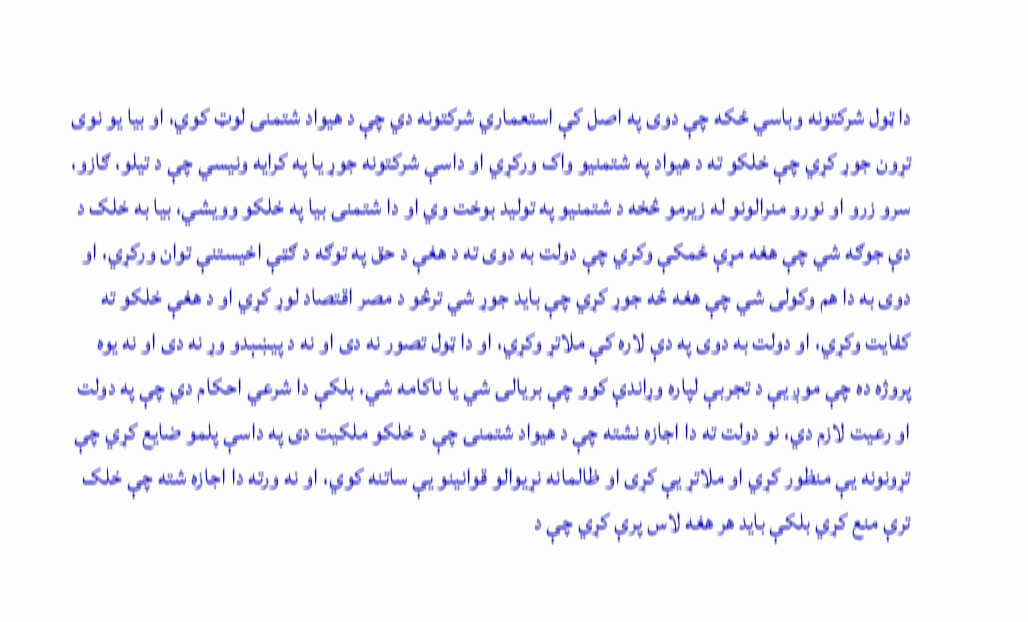دا ټول شرکتونه وباسي ځکه چې دوی په اصل کې استعماري شرکتونه دي چې د هیواد شتمنۍ لوټ کوي، او بیا یو نوی تړون جوړ کړي چې خلکو ته د هیواد په شتمنیو واک ورکړي او داسې شرکتونه جوړ یا په کرایه ونیسي چې د تیلو، ګازو، سرو زرو او نورو منرالونو له زیرمو څخه د شتمنیو په تولید بوخت وي او دا شتمنۍ بیا په خلکو وویشي، بیا به خلک د دې جوګه شي چې هغه مړې ځمکې وکري چې دولت به دوی ته د هغې د حق په توګه د ګټې اخیستنې توان ورکړي، او دوی به دا هم وکولی شي چې هغه څه جوړ کړي چې باید جوړ شي ترڅو د مصر اقتصاد لوړ کړي او د هغې خلکو ته کفایت وکړي، او دولت به دوی په دې لاره کې ملاتړ وکړي، او دا ټول تصور نه دی او نه د پیښېدو وړ نه دی او نه یوه پروژه ده چې موږ یې د تجربې لپاره وړاندې کوو چې بریالۍ شي یا ناکامه شي، بلکې دا شرعي احکام دي چې په دولت او رعیت لازم دي، نو دولت ته دا اجازه نشته چې د هیواد شتمنۍ چې د خلکو ملکیت دی په داسې پلمو ضایع کړي چې تړونونه یې منظور کړي او ملاتړ یې کړی او ظالمانه نړیوالو قوانینو یې ساتنه کوي، او نه ورته دا اجازه شته چې خلک ترې منع کړي بلکې باید هر هغه لاس پرې کړي چې د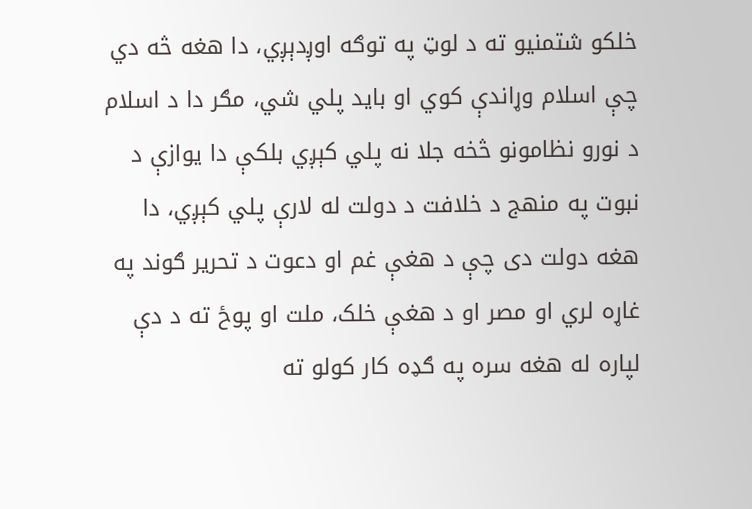خلکو شتمنیو ته د لوټ په توګه اوږدېږي، دا هغه څه دي چې اسلام وړاندې کوي او باید پلي شي، مګر دا د اسلام د نورو نظامونو څخه جلا نه پلي کېږي بلکې دا یوازې د نبوت په منهج د خلافت د دولت له لارې پلي کېږي، دا هغه دولت دی چې د هغې غم او دعوت د تحریر ګوند په غاړه لري او مصر او د هغې خلک، ملت او پوځ ته د دې لپاره له هغه سره په ګډه کار کولو ته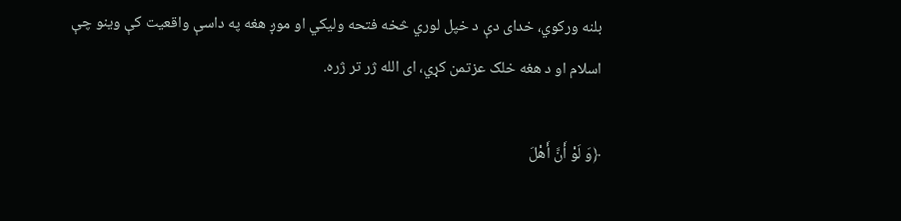بلنه ورکوي، خدای دې د خپل لوري څخه فتحه ولیکي او موږ هغه په داسې واقعیت کې وینو چې اسلام او د هغه خلک عزتمن کړي، ای الله ژر تر ژره.

﴿وَ لَوْ أَنَّ أَهْلَ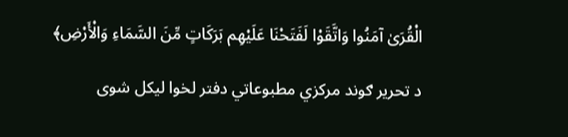الْقُرَىٰ آمَنُوا وَاتَّقَوْا لَفَتَحْنَا عَلَيْهِم بَرَكَاتٍ مِّنَ السَّمَاءِ وَالْأَرْضِ﴾

د تحریر ګوند مرکزي مطبوعاتي دفتر لخوا لیکل شوی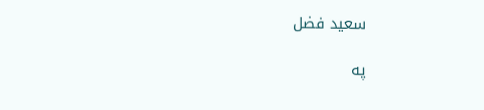سعید فضل

په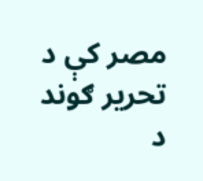مصر کې د تحریر ګوند د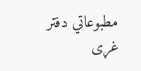مطبوعاتي دفتر غړی